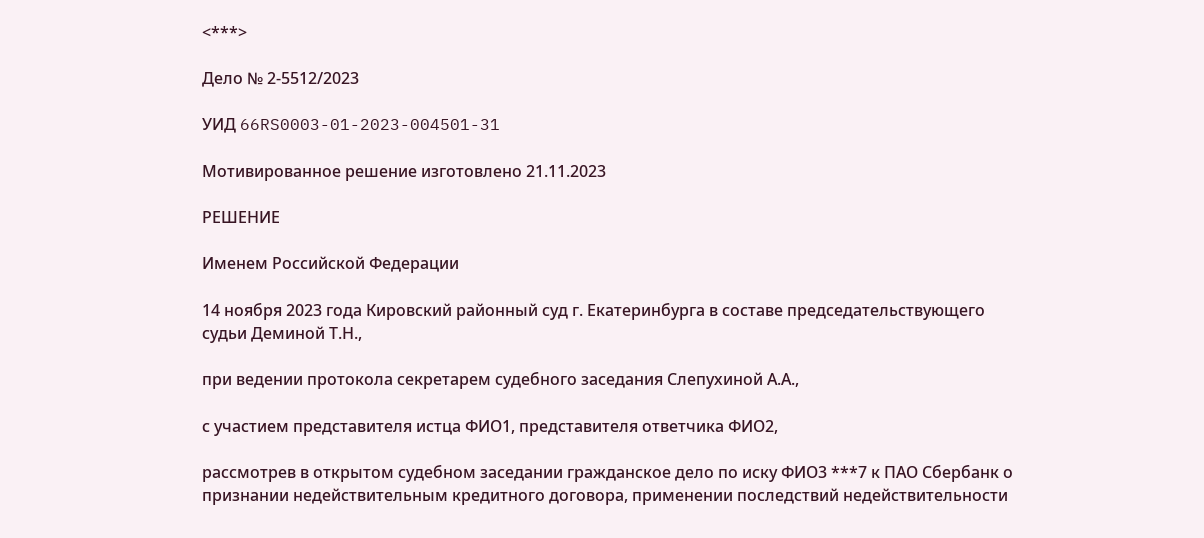<***>

Дело № 2-5512/2023

УИД 66RS0003-01-2023-004501-31

Мотивированное решение изготовлено 21.11.2023

РЕШЕНИЕ

Именем Российской Федерации

14 ноября 2023 года Кировский районный суд г. Екатеринбурга в составе председательствующего судьи Деминой Т.Н.,

при ведении протокола секретарем судебного заседания Слепухиной А.А.,

с участием представителя истца ФИО1, представителя ответчика ФИО2,

рассмотрев в открытом судебном заседании гражданское дело по иску ФИО3 ***7 к ПАО Сбербанк о признании недействительным кредитного договора, применении последствий недействительности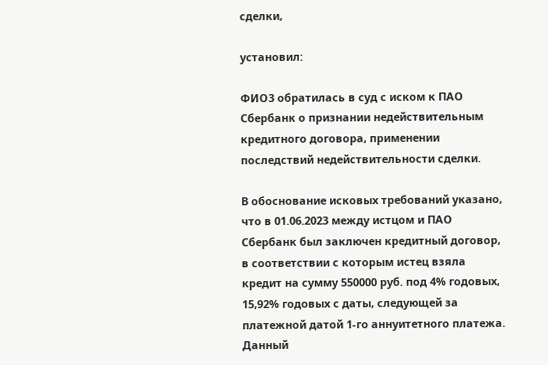сделки,

установил:

ФИО3 обратилась в суд с иском к ПАО Сбербанк о признании недействительным кредитного договора, применении последствий недействительности сделки.

В обоснование исковых требований указано, что в 01.06.2023 между истцом и ПАО Сбербанк был заключен кредитный договор, в соответствии с которым истец взяла кредит на сумму 550000 руб. под 4% годовых, 15,92% годовых с даты, следующей за платежной датой 1-го аннуитетного платежа. Данный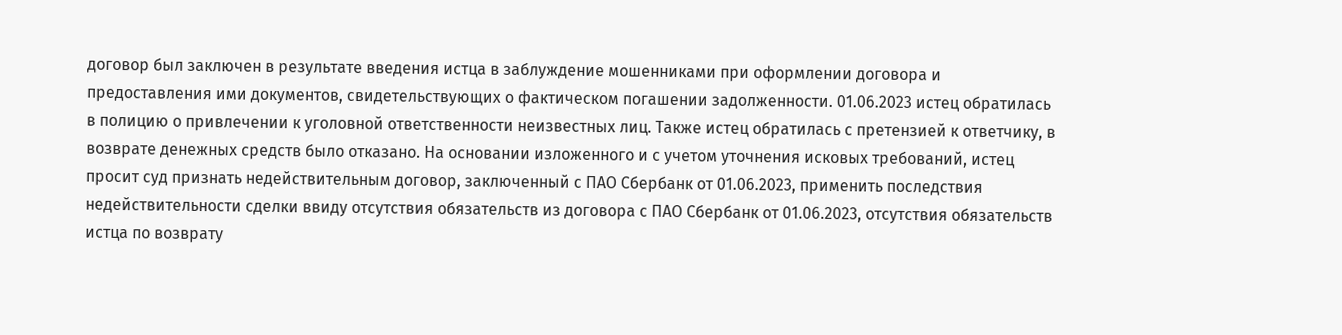договор был заключен в результате введения истца в заблуждение мошенниками при оформлении договора и предоставления ими документов, свидетельствующих о фактическом погашении задолженности. 01.06.2023 истец обратилась в полицию о привлечении к уголовной ответственности неизвестных лиц. Также истец обратилась с претензией к ответчику, в возврате денежных средств было отказано. На основании изложенного и с учетом уточнения исковых требований, истец просит суд признать недействительным договор, заключенный с ПАО Сбербанк от 01.06.2023, применить последствия недействительности сделки ввиду отсутствия обязательств из договора с ПАО Сбербанк от 01.06.2023, отсутствия обязательств истца по возврату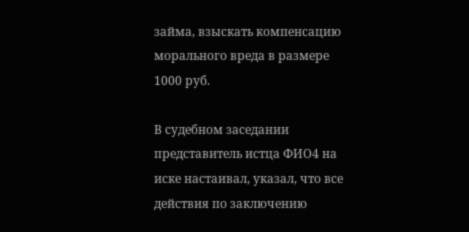займа, взыскать компенсацию морального вреда в размере 1000 руб.

В судебном заседании представитель истца ФИО4 на иске настаивал, указал, что все действия по заключению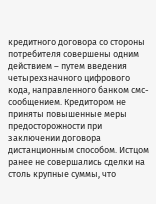кредитного договора со стороны потребителя совершены одним действием – путем введения четырехзначного цифрового кода, направленного банком смс-сообщением. Кредитором не приняты повышенные меры предосторожности при заключении договора дистанционным способом. Истцом ранее не совершались сделки на столь крупные суммы, что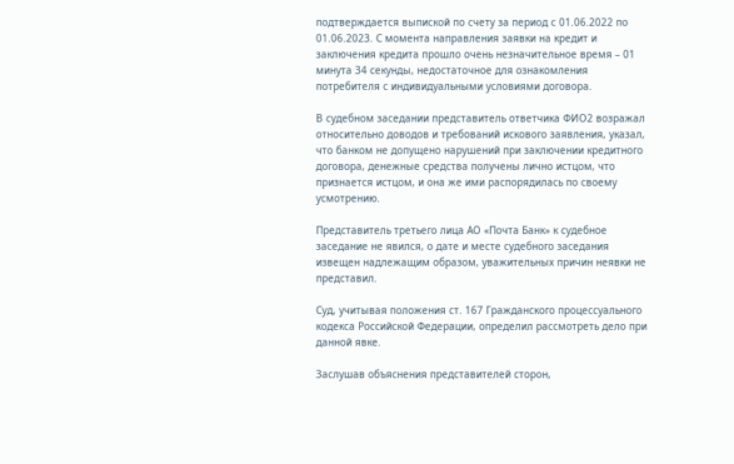подтверждается выпиской по счету за период с 01.06.2022 по 01.06.2023. С момента направления заявки на кредит и заключения кредита прошло очень незначительное время – 01 минута 34 секунды, недостаточное для ознакомления потребителя с индивидуальными условиями договора.

В судебном заседании представитель ответчика ФИО2 возражал относительно доводов и требований искового заявления, указал, что банком не допущено нарушений при заключении кредитного договора, денежные средства получены лично истцом, что признается истцом, и она же ими распорядилась по своему усмотрению.

Представитель третьего лица АО «Почта Банк» к судебное заседание не явился, о дате и месте судебного заседания извещен надлежащим образом, уважительных причин неявки не представил.

Суд, учитывая положения ст. 167 Гражданского процессуального кодекса Российской Федерации, определил рассмотреть дело при данной явке.

Заслушав объяснения представителей сторон,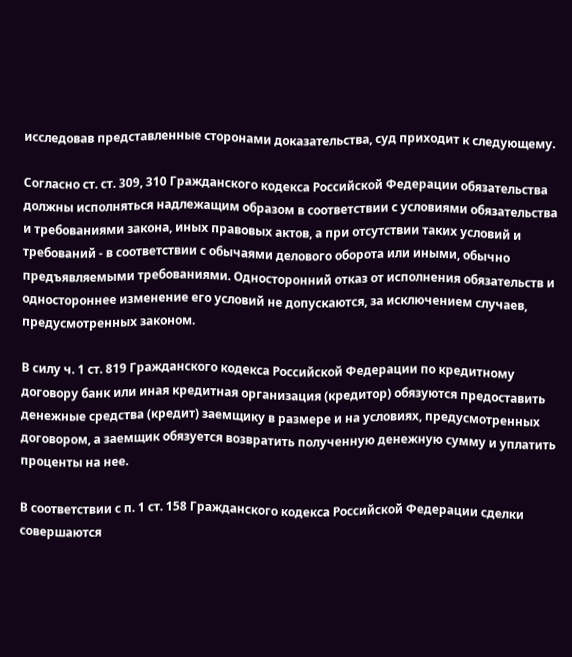исследовав представленные сторонами доказательства, суд приходит к следующему.

Согласно ст. ст. 309, 310 Гражданского кодекса Российской Федерации обязательства должны исполняться надлежащим образом в соответствии с условиями обязательства и требованиями закона, иных правовых актов, а при отсутствии таких условий и требований - в соответствии с обычаями делового оборота или иными, обычно предъявляемыми требованиями. Односторонний отказ от исполнения обязательств и одностороннее изменение его условий не допускаются, за исключением случаев, предусмотренных законом.

В силу ч. 1 ст. 819 Гражданского кодекса Российской Федерации по кредитному договору банк или иная кредитная организация (кредитор) обязуются предоставить денежные средства (кредит) заемщику в размере и на условиях, предусмотренных договором, а заемщик обязуется возвратить полученную денежную сумму и уплатить проценты на нее.

В соответствии с п. 1 ст. 158 Гражданского кодекса Российской Федерации сделки совершаются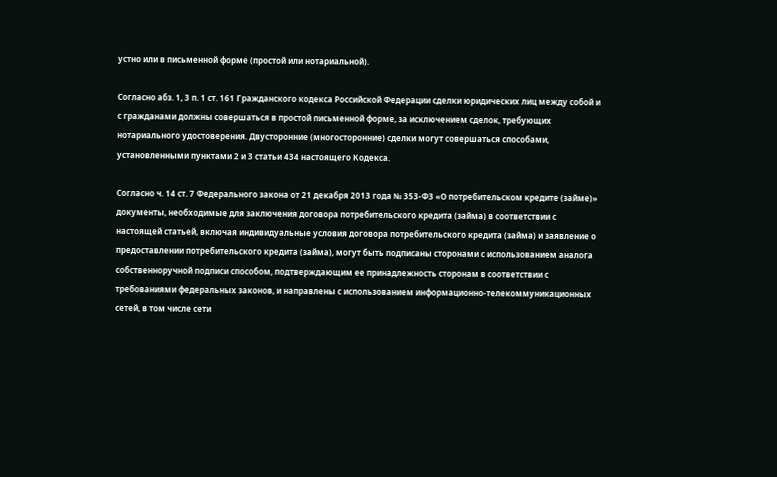устно или в письменной форме (простой или нотариальной).

Согласно абз. 1, 3 п. 1 ст. 161 Гражданского кодекса Российской Федерации сделки юридических лиц между собой и с гражданами должны совершаться в простой письменной форме, за исключением сделок, требующих нотариального удостоверения. Двусторонние (многосторонние) сделки могут совершаться способами, установленными пунктами 2 и 3 статьи 434 настоящего Кодекса.

Согласно ч. 14 ст. 7 Федерального закона от 21 декабря 2013 года № 353-ФЗ «О потребительском кредите (займе)» документы, необходимые для заключения договора потребительского кредита (займа) в соответствии с настоящей статьей, включая индивидуальные условия договора потребительского кредита (займа) и заявление о предоставлении потребительского кредита (займа), могут быть подписаны сторонами с использованием аналога собственноручной подписи способом, подтверждающим ее принадлежность сторонам в соответствии с требованиями федеральных законов, и направлены с использованием информационно-телекоммуникационных сетей, в том числе сети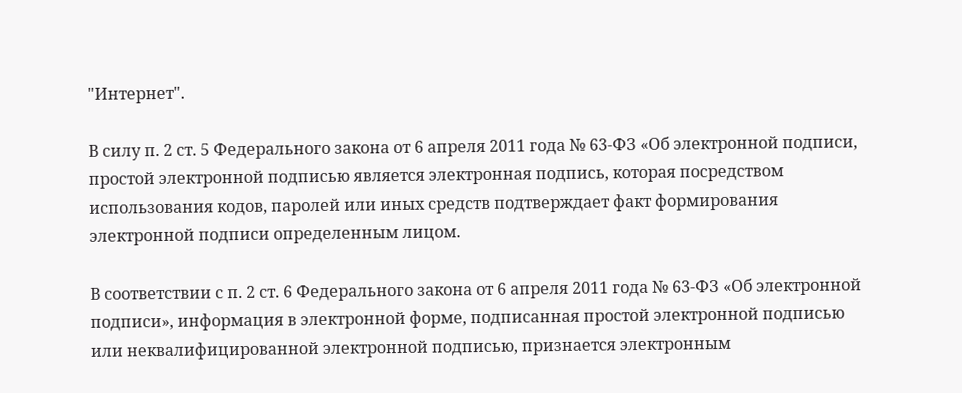"Интернет".

В силу п. 2 ст. 5 Федерального закона от 6 апреля 2011 года № 63-ФЗ «Об электронной подписи, простой электронной подписью является электронная подпись, которая посредством использования кодов, паролей или иных средств подтверждает факт формирования электронной подписи определенным лицом.

В соответствии с п. 2 ст. 6 Федерального закона от 6 апреля 2011 года № 63-ФЗ «Об электронной подписи», информация в электронной форме, подписанная простой электронной подписью или неквалифицированной электронной подписью, признается электронным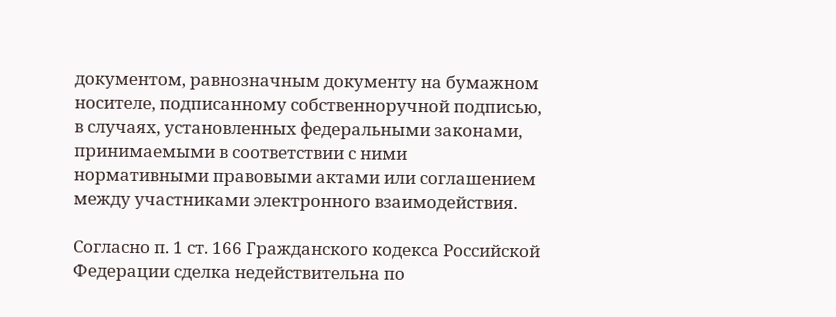документом, равнозначным документу на бумажном носителе, подписанному собственноручной подписью, в случаях, установленных федеральными законами, принимаемыми в соответствии с ними нормативными правовыми актами или соглашением между участниками электронного взаимодействия.

Согласно п. 1 ст. 166 Гражданского кодекса Российской Федерации сделка недействительна по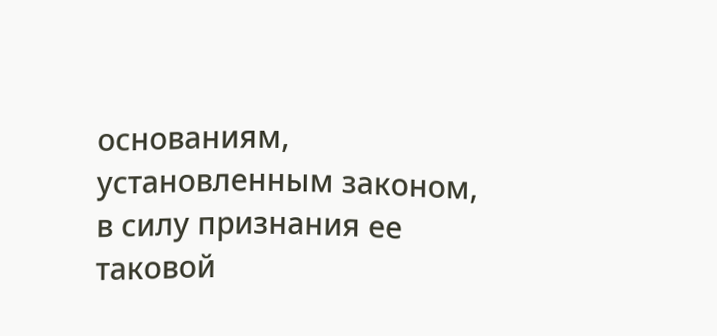основаниям, установленным законом, в силу признания ее таковой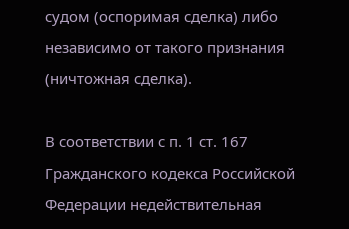судом (оспоримая сделка) либо независимо от такого признания (ничтожная сделка).

В соответствии с п. 1 ст. 167 Гражданского кодекса Российской Федерации недействительная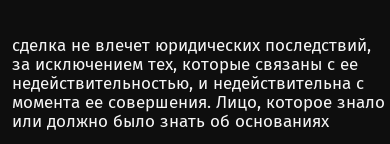сделка не влечет юридических последствий, за исключением тех, которые связаны с ее недействительностью, и недействительна с момента ее совершения. Лицо, которое знало или должно было знать об основаниях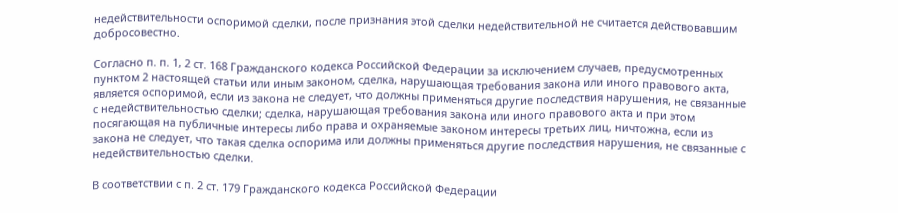недействительности оспоримой сделки, после признания этой сделки недействительной не считается действовавшим добросовестно.

Согласно п. п. 1, 2 ст. 168 Гражданского кодекса Российской Федерации за исключением случаев, предусмотренных пунктом 2 настоящей статьи или иным законом, сделка, нарушающая требования закона или иного правового акта, является оспоримой, если из закона не следует, что должны применяться другие последствия нарушения, не связанные с недействительностью сделки; сделка, нарушающая требования закона или иного правового акта и при этом посягающая на публичные интересы либо права и охраняемые законом интересы третьих лиц, ничтожна, если из закона не следует, что такая сделка оспорима или должны применяться другие последствия нарушения, не связанные с недействительностью сделки.

В соответствии с п. 2 ст. 179 Гражданского кодекса Российской Федерации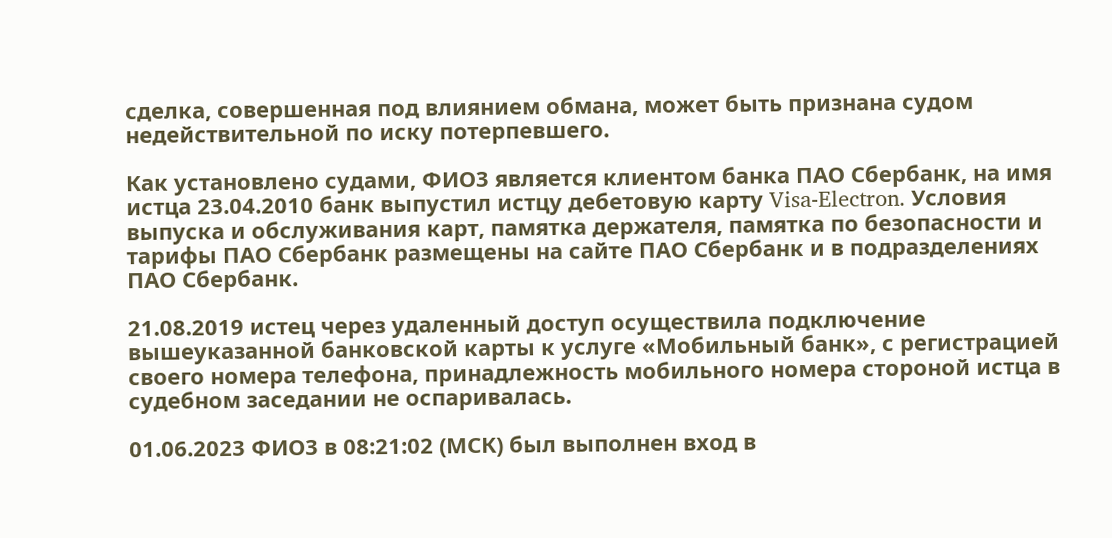сделка, совершенная под влиянием обмана, может быть признана судом недействительной по иску потерпевшего.

Как установлено судами, ФИО3 является клиентом банка ПАО Сбербанк, на имя истца 23.04.2010 банк выпустил истцу дебетовую карту Visa-Electron. Условия выпуска и обслуживания карт, памятка держателя, памятка по безопасности и тарифы ПАО Сбербанк размещены на сайте ПАО Сбербанк и в подразделениях ПАО Сбербанк.

21.08.2019 истец через удаленный доступ осуществила подключение вышеуказанной банковской карты к услуге «Мобильный банк», с регистрацией своего номера телефона, принадлежность мобильного номера стороной истца в судебном заседании не оспаривалась.

01.06.2023 ФИО3 в 08:21:02 (МСК) был выполнен вход в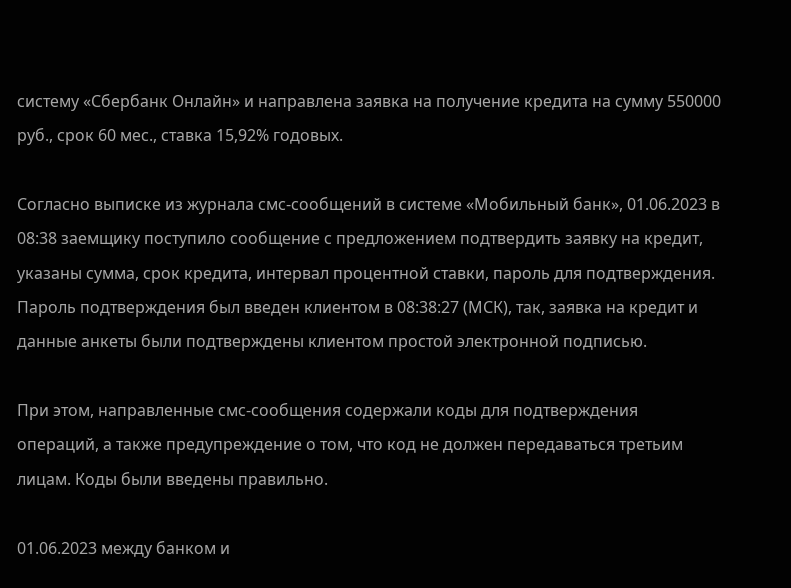систему «Сбербанк Онлайн» и направлена заявка на получение кредита на сумму 550000 руб., срок 60 мес., ставка 15,92% годовых.

Согласно выписке из журнала смс-сообщений в системе «Мобильный банк», 01.06.2023 в 08:38 заемщику поступило сообщение с предложением подтвердить заявку на кредит, указаны сумма, срок кредита, интервал процентной ставки, пароль для подтверждения. Пароль подтверждения был введен клиентом в 08:38:27 (МСК), так, заявка на кредит и данные анкеты были подтверждены клиентом простой электронной подписью.

При этом, направленные смс-сообщения содержали коды для подтверждения операций, а также предупреждение о том, что код не должен передаваться третьим лицам. Коды были введены правильно.

01.06.2023 между банком и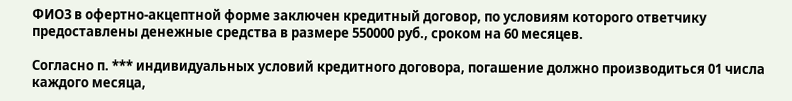ФИО3 в офертно-акцептной форме заключен кредитный договор, по условиям которого ответчику предоставлены денежные средства в размере 550000 руб., сроком на 60 месяцев.

Согласно п. *** индивидуальных условий кредитного договора, погашение должно производиться 01 числа каждого месяца,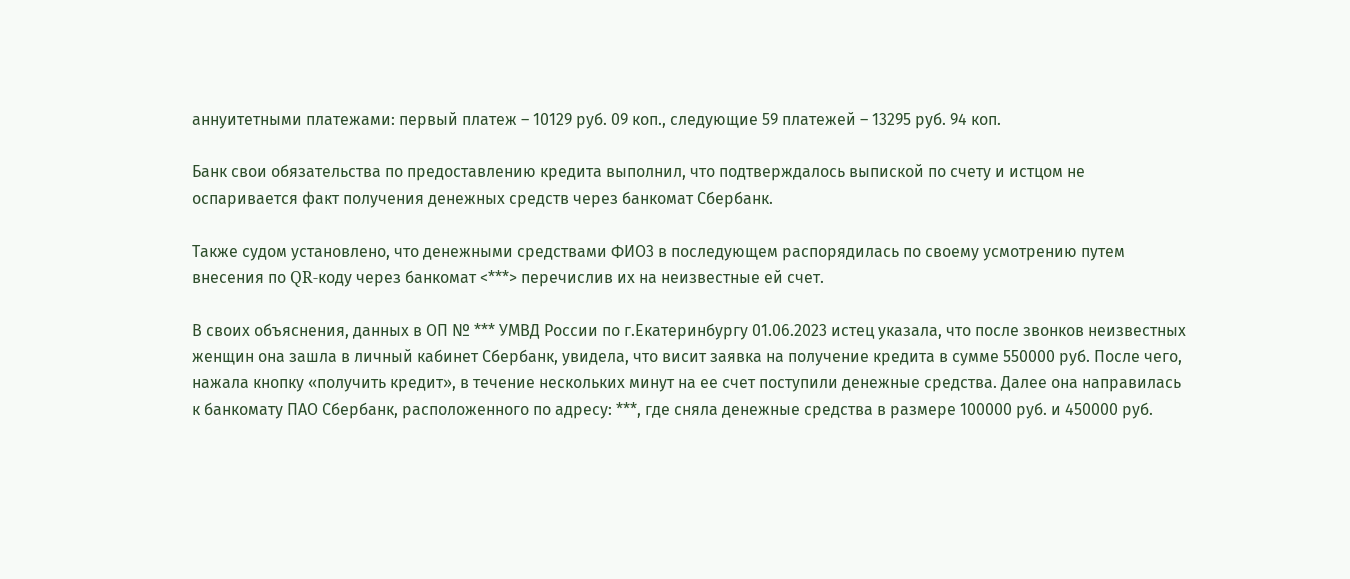аннуитетными платежами: первый платеж – 10129 руб. 09 коп., следующие 59 платежей – 13295 руб. 94 коп.

Банк свои обязательства по предоставлению кредита выполнил, что подтверждалось выпиской по счету и истцом не оспаривается факт получения денежных средств через банкомат Сбербанк.

Также судом установлено, что денежными средствами ФИО3 в последующем распорядилась по своему усмотрению путем внесения по QR-коду через банкомат <***> перечислив их на неизвестные ей счет.

В своих объяснения, данных в ОП № *** УМВД России по г.Екатеринбургу 01.06.2023 истец указала, что после звонков неизвестных женщин она зашла в личный кабинет Сбербанк, увидела, что висит заявка на получение кредита в сумме 550000 руб. После чего, нажала кнопку «получить кредит», в течение нескольких минут на ее счет поступили денежные средства. Далее она направилась к банкомату ПАО Сбербанк, расположенного по адресу: ***, где сняла денежные средства в размере 100000 руб. и 450000 руб.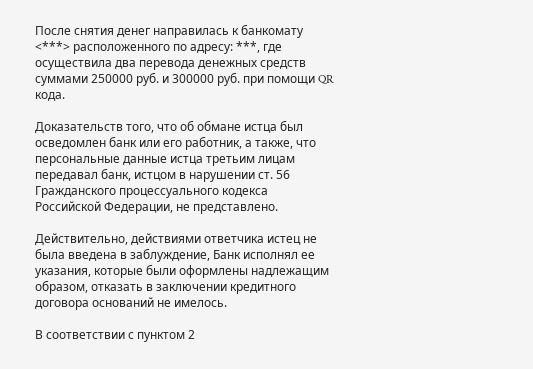После снятия денег направилась к банкомату <***> расположенного по адресу: ***, где осуществила два перевода денежных средств суммами 250000 руб. и 300000 руб. при помощи QR кода.

Доказательств того, что об обмане истца был осведомлен банк или его работник, а также, что персональные данные истца третьим лицам передавал банк, истцом в нарушении ст. 56 Гражданского процессуального кодекса Российской Федерации, не представлено.

Действительно, действиями ответчика истец не была введена в заблуждение, Банк исполнял ее указания, которые были оформлены надлежащим образом, отказать в заключении кредитного договора оснований не имелось.

В соответствии с пунктом 2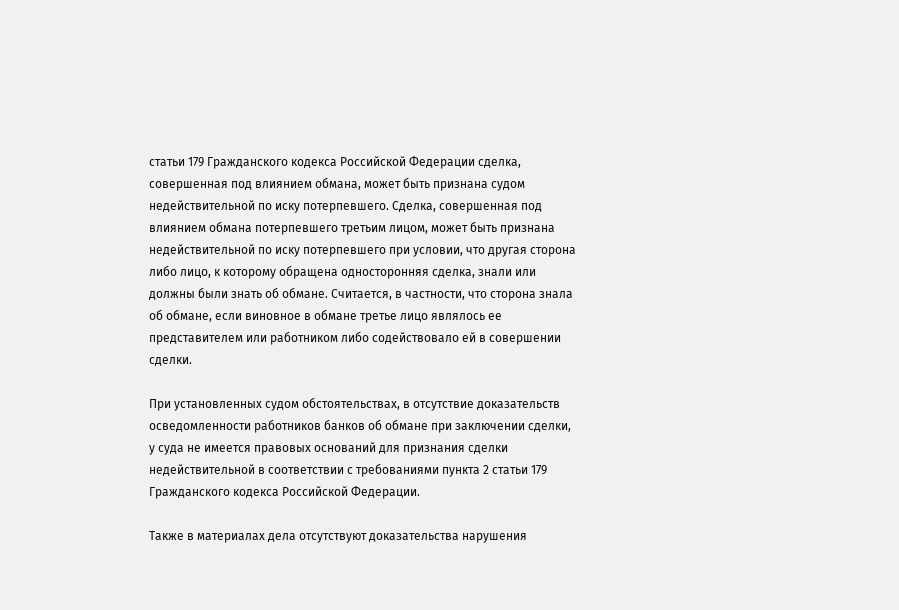статьи 179 Гражданского кодекса Российской Федерации сделка, совершенная под влиянием обмана, может быть признана судом недействительной по иску потерпевшего. Сделка, совершенная под влиянием обмана потерпевшего третьим лицом, может быть признана недействительной по иску потерпевшего при условии, что другая сторона либо лицо, к которому обращена односторонняя сделка, знали или должны были знать об обмане. Считается, в частности, что сторона знала об обмане, если виновное в обмане третье лицо являлось ее представителем или работником либо содействовало ей в совершении сделки.

При установленных судом обстоятельствах, в отсутствие доказательств осведомленности работников банков об обмане при заключении сделки, у суда не имеется правовых оснований для признания сделки недействительной в соответствии с требованиями пункта 2 статьи 179 Гражданского кодекса Российской Федерации.

Также в материалах дела отсутствуют доказательства нарушения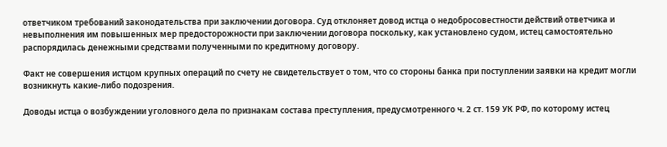ответчиком требований законодательства при заключении договора. Суд отклоняет довод истца о недобросовестности действий ответчика и невыполнения им повышенных мер предосторожности при заключении договора поскольку, как установлено судом, истец самостоятельно распорядилась денежными средствами полученными по кредитному договору.

Факт не совершения истцом крупных операций по счету не свидетельствует о том, что со стороны банка при поступлении заявки на кредит могли возникнуть какие-либо подозрения.

Доводы истца о возбуждении уголовного дела по признакам состава преступления, предусмотренного ч. 2 ст. 159 УК РФ, по которому истец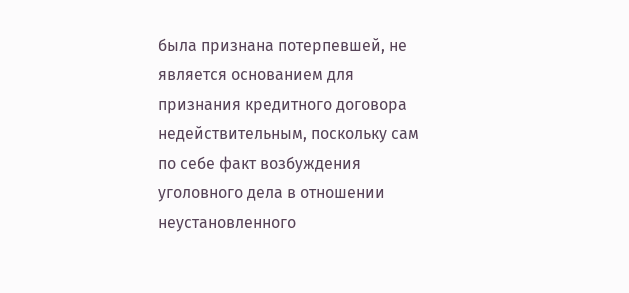была признана потерпевшей, не является основанием для признания кредитного договора недействительным, поскольку сам по себе факт возбуждения уголовного дела в отношении неустановленного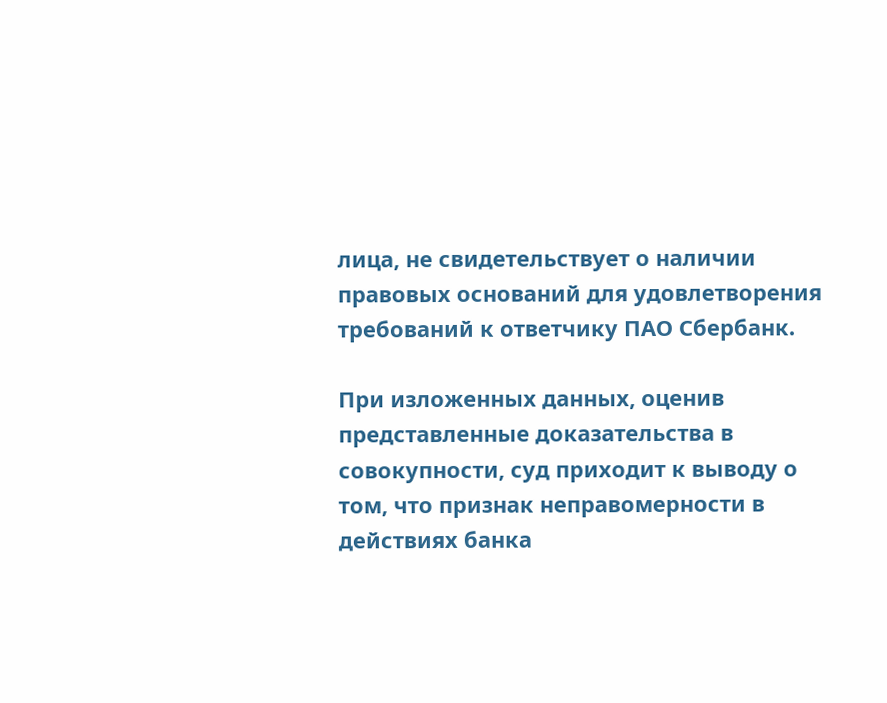лица, не свидетельствует о наличии правовых оснований для удовлетворения требований к ответчику ПАО Сбербанк.

При изложенных данных, оценив представленные доказательства в совокупности, суд приходит к выводу о том, что признак неправомерности в действиях банка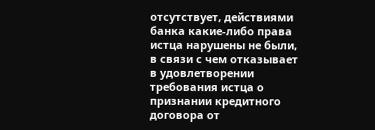отсутствует, действиями банка какие-либо права истца нарушены не были, в связи с чем отказывает в удовлетворении требования истца о признании кредитного договора от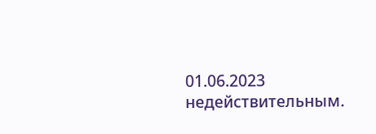01.06.2023 недействительным.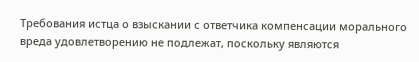Требования истца о взыскании с ответчика компенсации морального вреда удовлетворению не подлежат, поскольку являются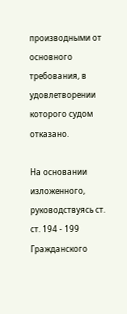производными от основного требования, в удовлетворении которого судом отказано.

На основании изложенного, руководствуясь ст. ст. 194 - 199 Гражданского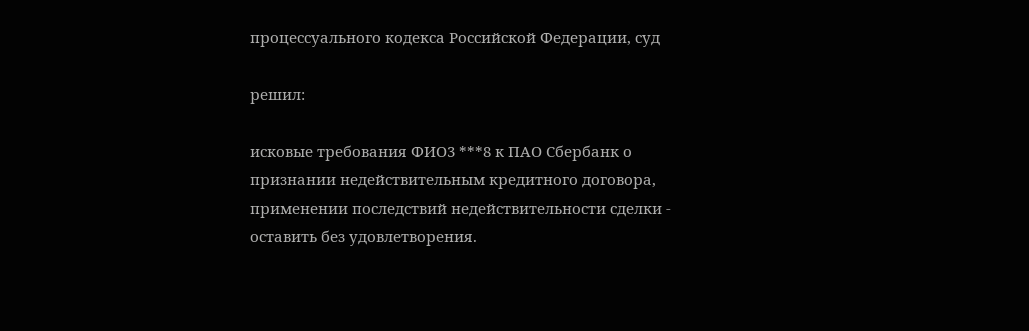процессуального кодекса Российской Федерации, суд

решил:

исковые требования ФИО3 ***8 к ПАО Сбербанк о признании недействительным кредитного договора, применении последствий недействительности сделки - оставить без удовлетворения.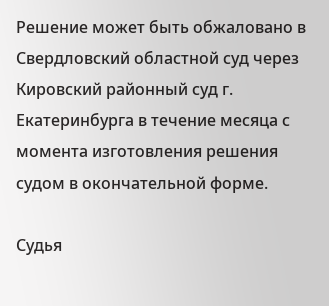Решение может быть обжаловано в Свердловский областной суд через Кировский районный суд г. Екатеринбурга в течение месяца с момента изготовления решения судом в окончательной форме.

Судья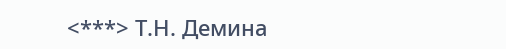<***> Т.Н. Демина